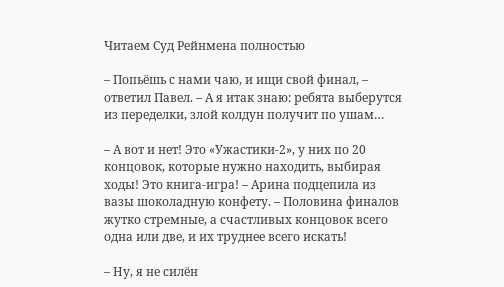Читаем Суд Рейнмена полностью

– Попьёшь с нами чаю, и ищи свой финал, – ответил Павел. – А я итак знаю: ребята выберутся из переделки, злой колдун получит по ушам…

– А вот и нет! Это «Ужастики-2», у них по 20 концовок, которые нужно находить, выбирая ходы! Это книга-игра! – Арина подцепила из вазы шоколадную конфету. – Половина финалов жутко стремные, а счастливых концовок всего одна или две, и их труднее всего искать!

– Ну, я не силён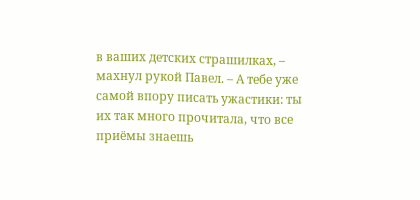в ваших детских страшилках, – махнул рукой Павел. – А тебе уже самой впору писать ужастики: ты их так много прочитала, что все приёмы знаешь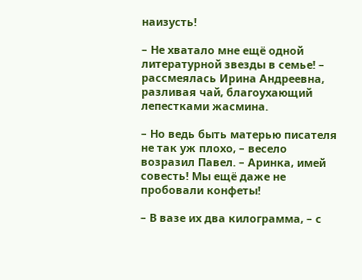наизусть!

– Не хватало мне ещё одной литературной звезды в семье! – рассмеялась Ирина Андреевна, разливая чай, благоухающий лепестками жасмина.

– Но ведь быть матерью писателя не так уж плохо, – весело возразил Павел. – Аринка, имей совесть! Мы ещё даже не пробовали конфеты!

– В вазе их два килограмма, – с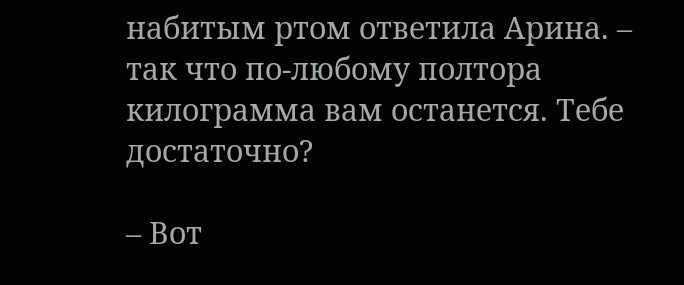набитым ртом ответила Арина. – так что по-любому полтора килограмма вам останется. Тебе достаточно?

– Вот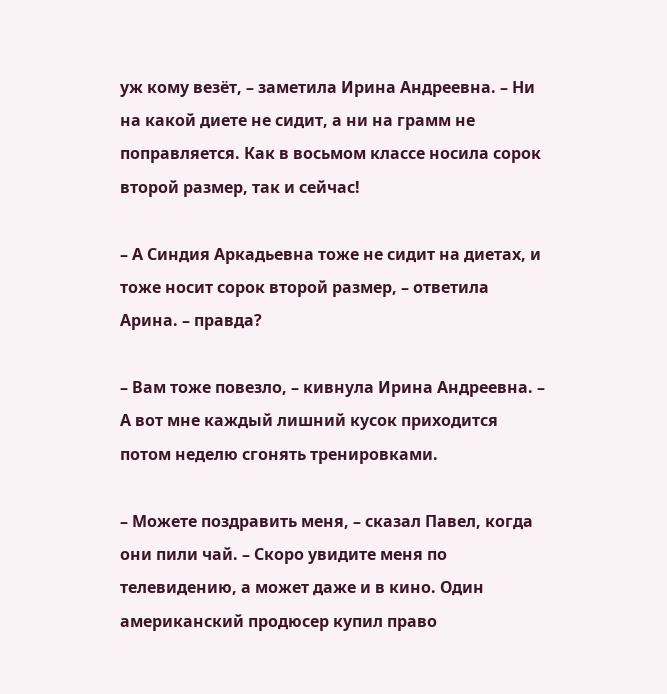уж кому везёт, – заметила Ирина Андреевна. – Ни на какой диете не сидит, а ни на грамм не поправляется. Как в восьмом классе носила сорок второй размер, так и сейчас!

– А Синдия Аркадьевна тоже не сидит на диетах, и тоже носит сорок второй размер, – ответила Арина. – правда?

– Вам тоже повезло, – кивнула Ирина Андреевна. – А вот мне каждый лишний кусок приходится потом неделю сгонять тренировками.

– Можете поздравить меня, – сказал Павел, когда они пили чай. – Скоро увидите меня по телевидению, а может даже и в кино. Один американский продюсер купил право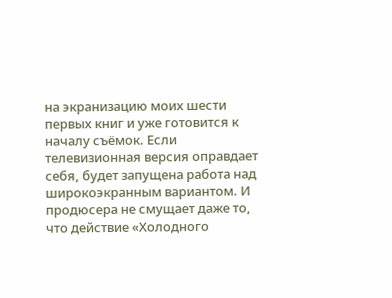на экранизацию моих шести первых книг и уже готовится к началу съёмок. Если телевизионная версия оправдает себя, будет запущена работа над широкоэкранным вариантом. И продюсера не смущает даже то, что действие «Холодного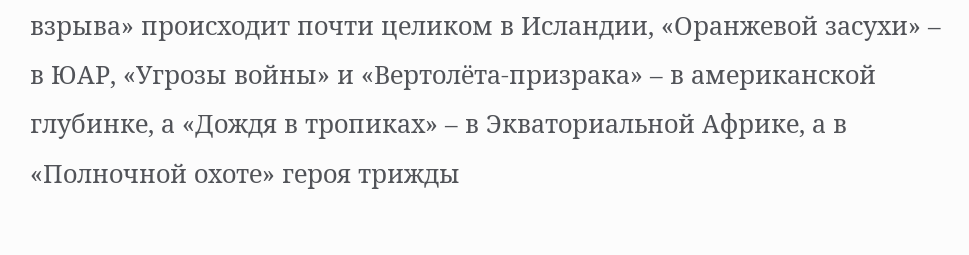взрыва» происходит почти целиком в Исландии, «Оранжевой засухи» – в ЮАР, «Угрозы войны» и «Вертолёта-призрака» – в американской глубинке, а «Дождя в тропиках» – в Экваториальной Африке, а в «Полночной охоте» героя трижды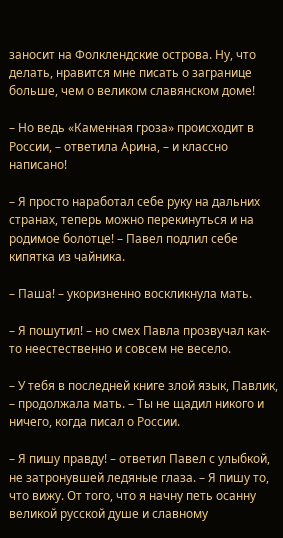заносит на Фолклендские острова. Ну, что делать, нравится мне писать о загранице больше, чем о великом славянском доме!

– Но ведь «Каменная гроза» происходит в России, – ответила Арина, – и классно написано!

– Я просто наработал себе руку на дальних странах, теперь можно перекинуться и на родимое болотце! – Павел подлил себе кипятка из чайника.

– Паша! – укоризненно воскликнула мать.

– Я пошутил! – но смех Павла прозвучал как-то неестественно и совсем не весело.

– У тебя в последней книге злой язык, Павлик, – продолжала мать. – Ты не щадил никого и ничего, когда писал о России.

– Я пишу правду! – ответил Павел с улыбкой, не затронувшей ледяные глаза. – Я пишу то, что вижу. От того, что я начну петь осанну великой русской душе и славному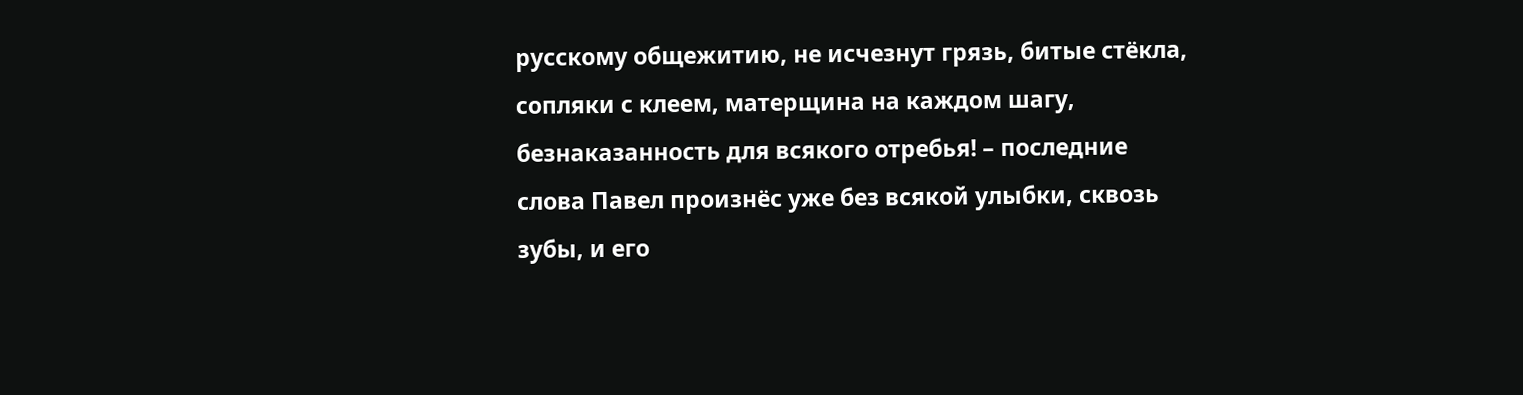русскому общежитию, не исчезнут грязь, битые стёкла, сопляки с клеем, матерщина на каждом шагу, безнаказанность для всякого отребья! – последние слова Павел произнёс уже без всякой улыбки, сквозь зубы, и его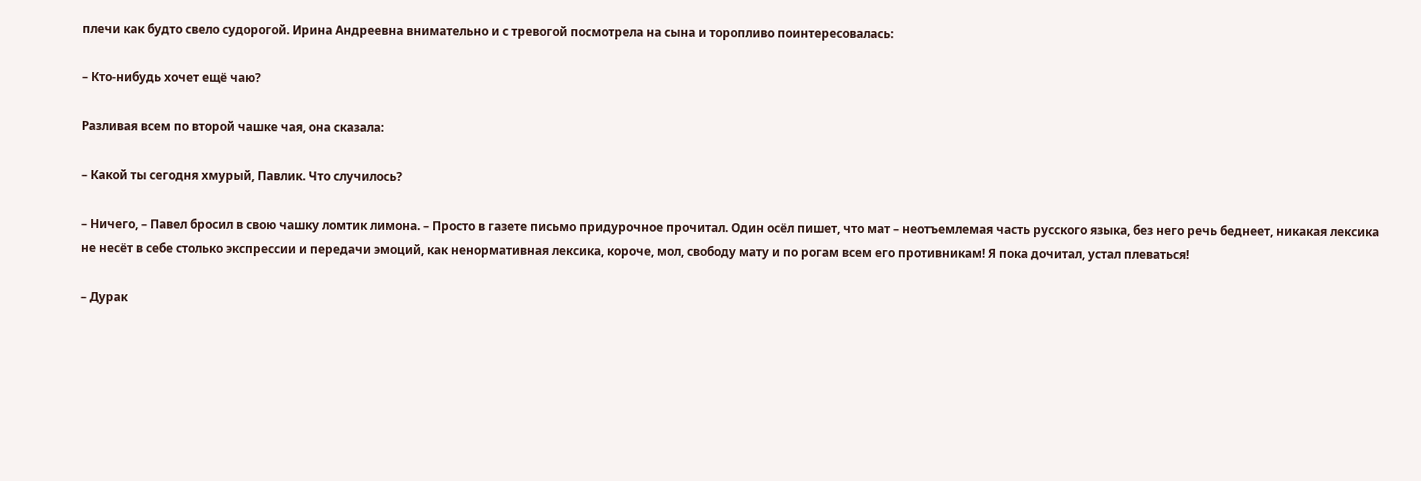плечи как будто свело судорогой. Ирина Андреевна внимательно и с тревогой посмотрела на сына и торопливо поинтересовалась:

– Кто-нибудь хочет ещё чаю?

Разливая всем по второй чашке чая, она сказала:

– Какой ты сегодня хмурый, Павлик. Что случилось?

– Ничего, – Павел бросил в свою чашку ломтик лимона. – Просто в газете письмо придурочное прочитал. Один осёл пишет, что мат – неотъемлемая часть русского языка, без него речь беднеет, никакая лексика не несёт в себе столько экспрессии и передачи эмоций, как ненормативная лексика, короче, мол, свободу мату и по рогам всем его противникам! Я пока дочитал, устал плеваться!

– Дурак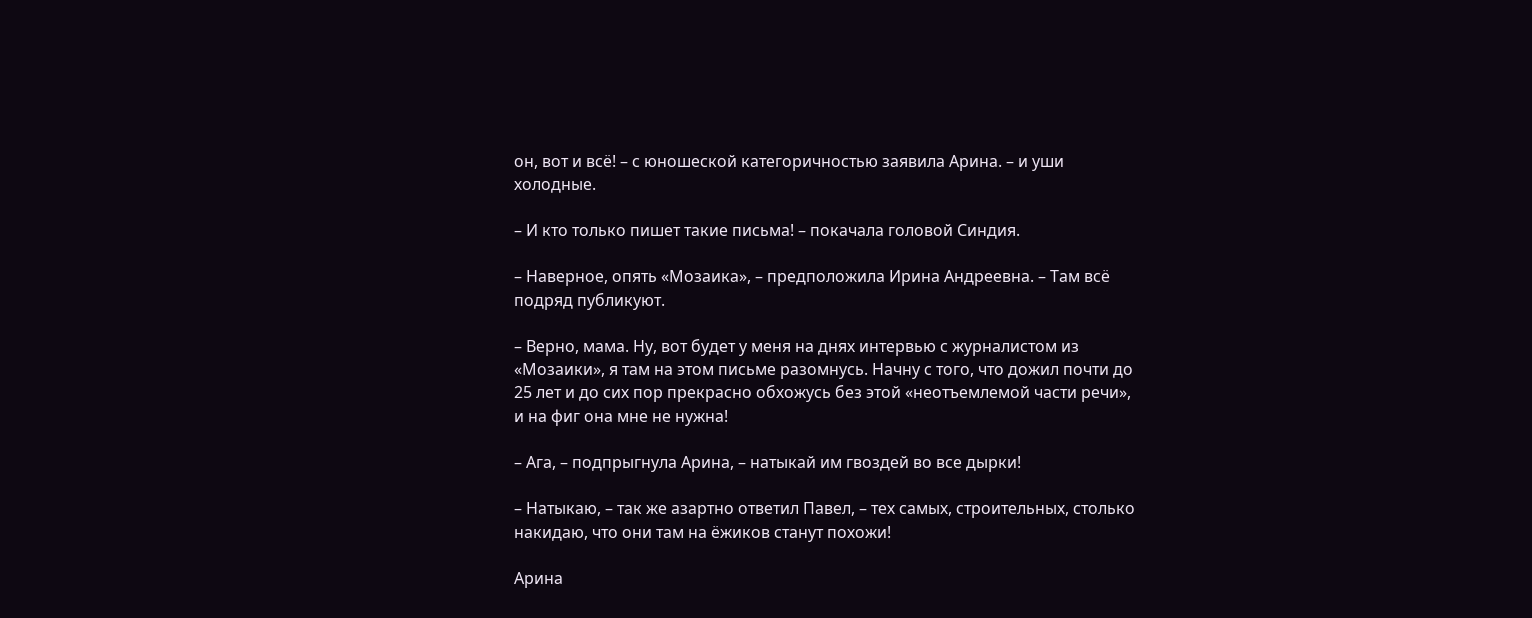он, вот и всё! – с юношеской категоричностью заявила Арина. – и уши холодные.

– И кто только пишет такие письма! – покачала головой Синдия.

– Наверное, опять «Мозаика», – предположила Ирина Андреевна. – Там всё подряд публикуют.

– Верно, мама. Ну, вот будет у меня на днях интервью с журналистом из «Мозаики», я там на этом письме разомнусь. Начну с того, что дожил почти до 25 лет и до сих пор прекрасно обхожусь без этой «неотъемлемой части речи», и на фиг она мне не нужна!

– Ага, – подпрыгнула Арина, – натыкай им гвоздей во все дырки!

– Натыкаю, – так же азартно ответил Павел, – тех самых, строительных, столько накидаю, что они там на ёжиков станут похожи!

Арина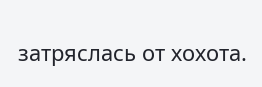затряслась от хохота.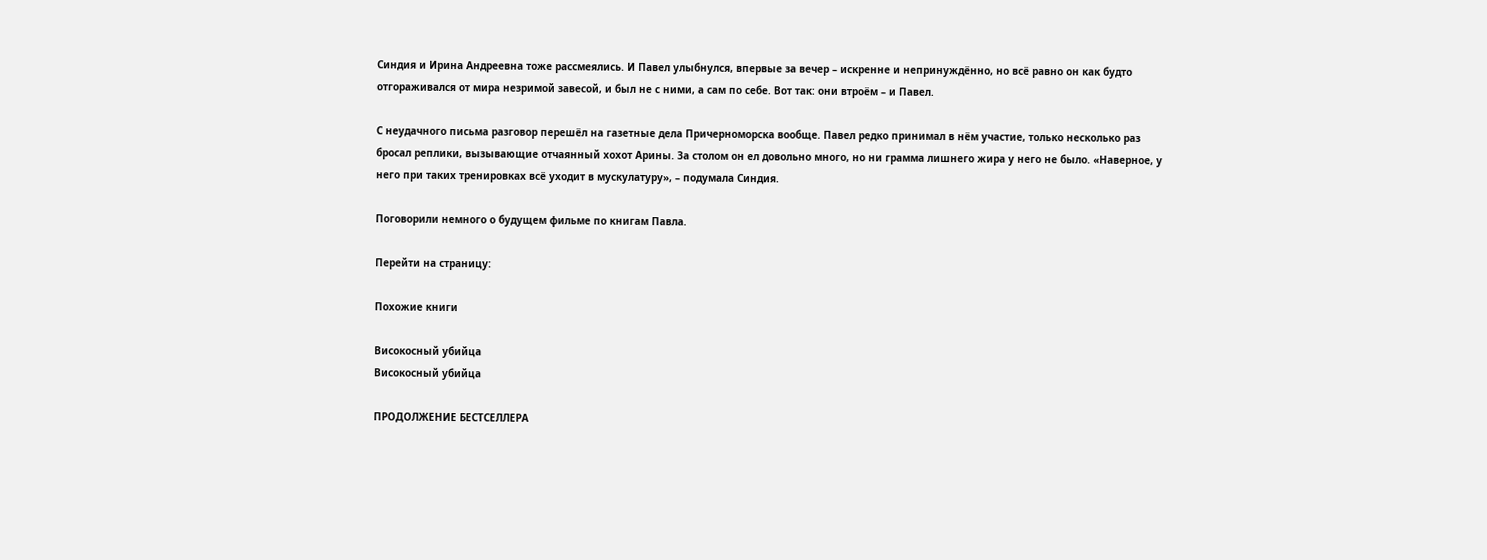Синдия и Ирина Андреевна тоже рассмеялись. И Павел улыбнулся, впервые за вечер – искренне и непринуждённо, но всё равно он как будто отгораживался от мира незримой завесой, и был не с ними, а сам по себе. Вот так: они втроём – и Павел.

С неудачного письма разговор перешёл на газетные дела Причерноморска вообще. Павел редко принимал в нём участие, только несколько раз бросал реплики, вызывающие отчаянный хохот Арины. За столом он ел довольно много, но ни грамма лишнего жира у него не было. «Наверное, у него при таких тренировках всё уходит в мускулатуру», – подумала Синдия.

Поговорили немного о будущем фильме по книгам Павла.

Перейти на страницу:

Похожие книги

Високосный убийца
Високосный убийца

ПРОДОЛЖЕНИЕ БЕСТСЕЛЛЕРА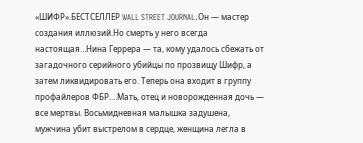«ШИФР».БЕСТСЕЛЛЕР WALL STREET JOURNAL.Он — мастер создания иллюзий.Но смерть у него всегда настоящая…Нина Геррера — та, кому удалось сбежать от загадочного серийного убийцы по прозвищу Шифр, а затем ликвидировать его. Теперь она входит в группу профайлеров ФБР.…Мать, отец и новорожденная дочь — все мертвы. Восьмидневная малышка задушена, мужчина убит выстрелом в сердце, женщина легла в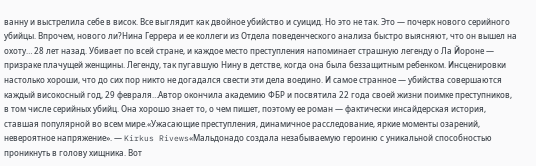ванну и выстрелила себе в висок. Все выглядит как двойное убийство и суицид. Но это не так. Это — почерк нового серийного убийцы. Впрочем, нового ли?Нина Геррера и ее коллеги из Отдела поведенческого анализа быстро выясняют, что он вышел на охоту… 28 лет назад. Убивает по всей стране, и каждое место преступления напоминает страшную легенду о Ла Йороне — призраке плачущей женщины. Легенду, так пугавшую Нину в детстве, когда она была беззащитным ребенком. Инсценировки настолько хороши, что до сих пор никто не догадался свести эти дела воедино. И самое странное — убийства совершаются каждый високосный год, 29 февраля…Автор окончила академию ФБР и посвятила 22 года своей жизни поимке преступников, в том числе серийных убийц. Она хорошо знает то, о чем пишет, поэтому ее роман — фактически инсайдерская история, ставшая популярной во всем мире.«Ужасающие преступления, динамичное расследование, яркие моменты озарений, невероятное напряжение». — Kirkus Rivews«Мальдонадо создала незабываемую героиню с уникальной способностью проникнуть в голову хищника. Вот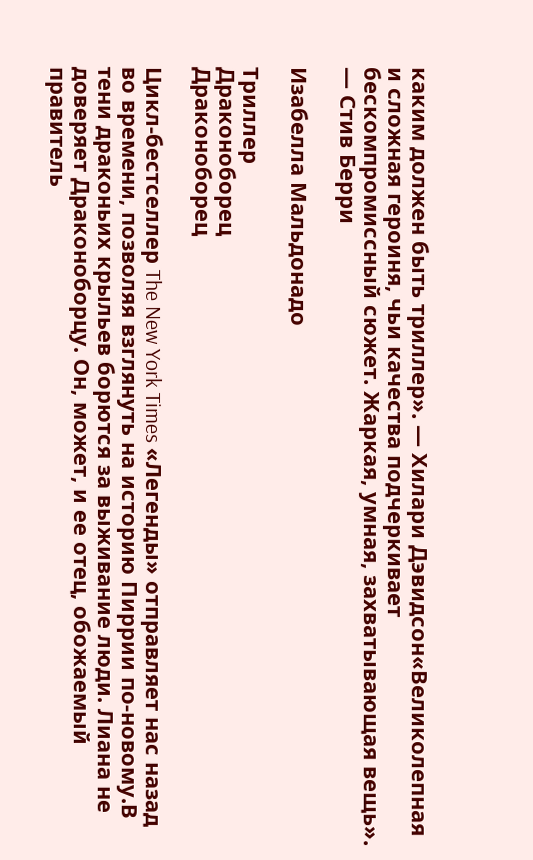каким должен быть триллер». — Хилари Дэвидсон«Великолепная и сложная героиня, чьи качества подчеркивает бескомпромиссный сюжет. Жаркая, умная, захватывающая вещь». — Стив Берри

Изабелла Мальдонадо

Триллер
Драконоборец
Драконоборец

Цикл-бестселлер The New York Times «Легенды» отправляет нас назад во времени, позволяя взглянуть на историю Пиррии по-новому.В тени драконьих крыльев борются за выживание люди. Лиана не доверяет Драконоборцу. Он, может, и ее отец, обожаемый правитель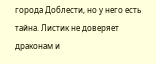города Доблести, но у него есть тайна. Листик не доверяет драконам и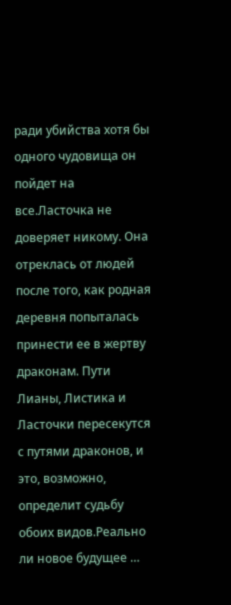ради убийства хотя бы одного чудовища он пойдет на все.Ласточка не доверяет никому. Она отреклась от людей после того, как родная деревня попыталась принести ее в жертву драконам. Пути Лианы, Листика и Ласточки пересекутся с путями драконов, и это, возможно, определит судьбу обоих видов.Реально ли новое будущее …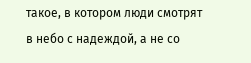такое, в котором люди смотрят в небо с надеждой, а не со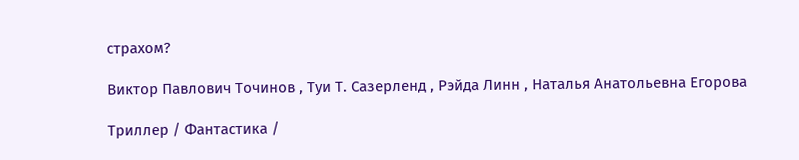страхом?

Виктор Павлович Точинов , Туи Т. Сазерленд , Рэйда Линн , Наталья Анатольевна Егорова

Триллер / Фантастика /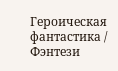Героическая фантастика / Фэнтези